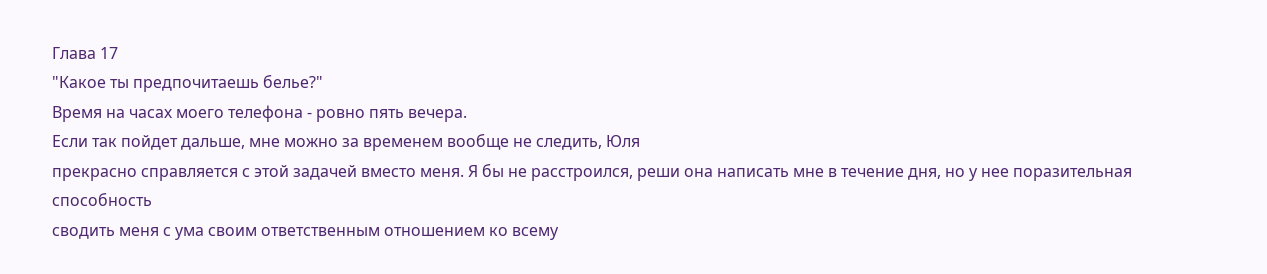Глава 17
"Какое ты предпочитаешь белье?"
Время на часах моего телефона - ровно пять вечера.
Если так пойдет дальше, мне можно за временем вообще не следить, Юля
прекрасно справляется с этой задачей вместо меня. Я бы не расстроился, реши она написать мне в течение дня, но у нее поразительная способность
сводить меня с ума своим ответственным отношением ко всему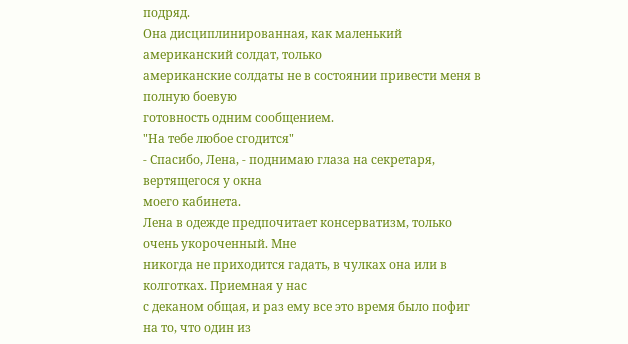подряд.
Она дисциплинированная, как маленький американский солдат, только
американские солдаты не в состоянии привести меня в полную боевую
готовность одним сообщением.
"На тебе любое сгодится"
- Спасибо, Лена, - поднимаю глаза на секретаря, вертящегося у окна
моего кабинета.
Лена в одежде предпочитает консерватизм, только очень укороченный. Мне
никогда не приходится гадать, в чулках она или в колготках. Приемная у нас
с деканом общая, и раз ему все это время было пофиг на то, что один из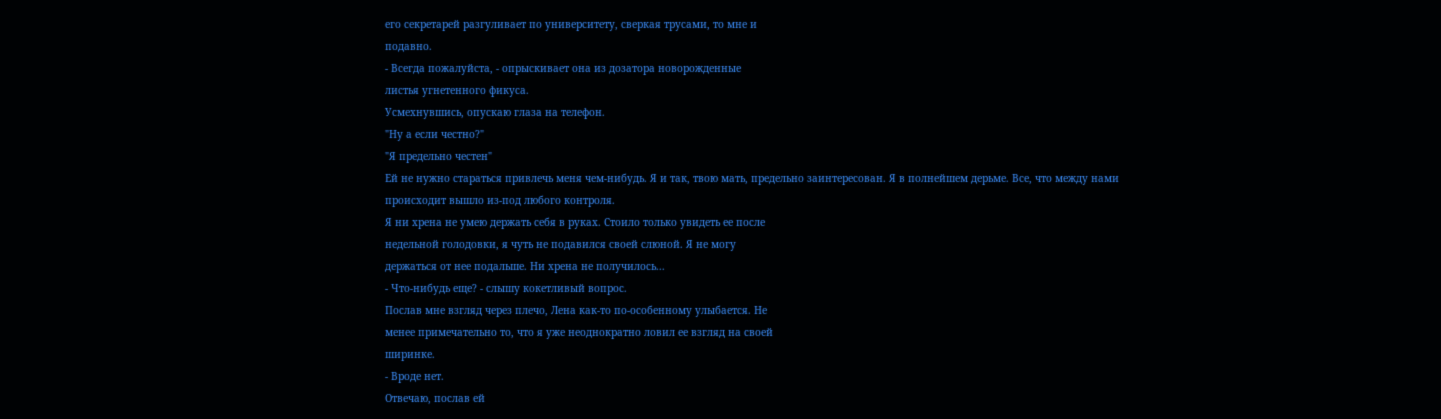его секретарей разгуливает по университету, сверкая трусами, то мне и
подавно.
- Всегда пожалуйста, - опрыскивает она из дозатора новорожденные
листья угнетенного фикуса.
Усмехнувшись, опускаю глаза на телефон.
"Ну а если честно?"
"Я предельно честен"
Ей не нужно стараться привлечь меня чем-нибудь. Я и так, твою мать, предельно заинтересован. Я в полнейшем дерьме. Все, что между нами
происходит вышло из-под любого контроля.
Я ни хрена не умею держать себя в руках. Стоило только увидеть ее после
недельной голодовки, я чуть не подавился своей слюной. Я не могу
держаться от нее подальше. Ни хрена не получилось...
- Что-нибудь еще? - слышу кокетливый вопрос.
Послав мне взгляд через плечо, Лена как-то по-особенному улыбается. Не
менее примечательно то, что я уже неоднократно ловил ее взгляд на своей
ширинке.
- Вроде нет.
Отвечаю, послав ей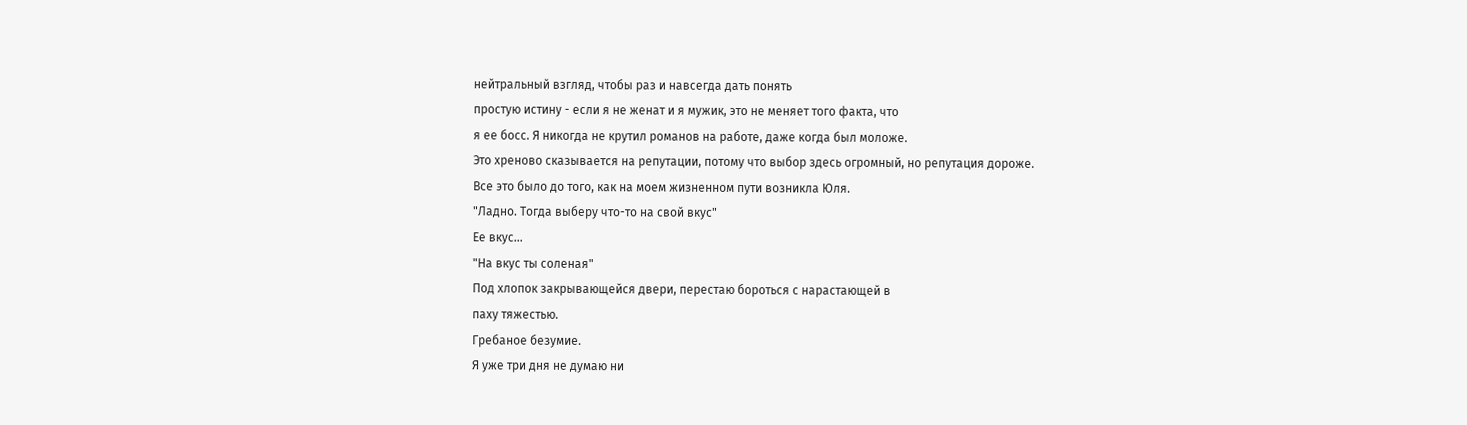нейтральный взгляд, чтобы раз и навсегда дать понять
простую истину - если я не женат и я мужик, это не меняет того факта, что
я ее босс. Я никогда не крутил романов на работе, даже когда был моложе.
Это хреново сказывается на репутации, потому что выбор здесь огромный, но репутация дороже.
Все это было до того, как на моем жизненном пути возникла Юля.
"Ладно. Тогда выберу что-то на свой вкус"
Ее вкус...
"На вкус ты соленая"
Под хлопок закрывающейся двери, перестаю бороться с нарастающей в
паху тяжестью.
Гребаное безумие.
Я уже три дня не думаю ни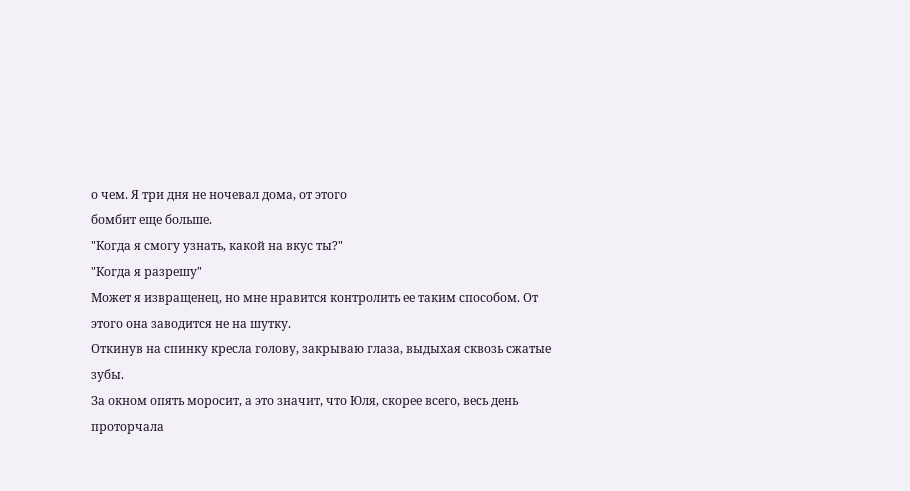о чем. Я три дня не ночевал дома, от этого
бомбит еще больше.
"Когда я смогу узнать, какой на вкус ты?"
"Когда я разрешу"
Может я извращенец, но мне нравится контролить ее таким способом. От
этого она заводится не на шутку.
Откинув на спинку кресла голову, закрываю глаза, выдыхая сквозь сжатые
зубы.
За окном опять моросит, а это значит, что Юля, скорее всего, весь день
проторчала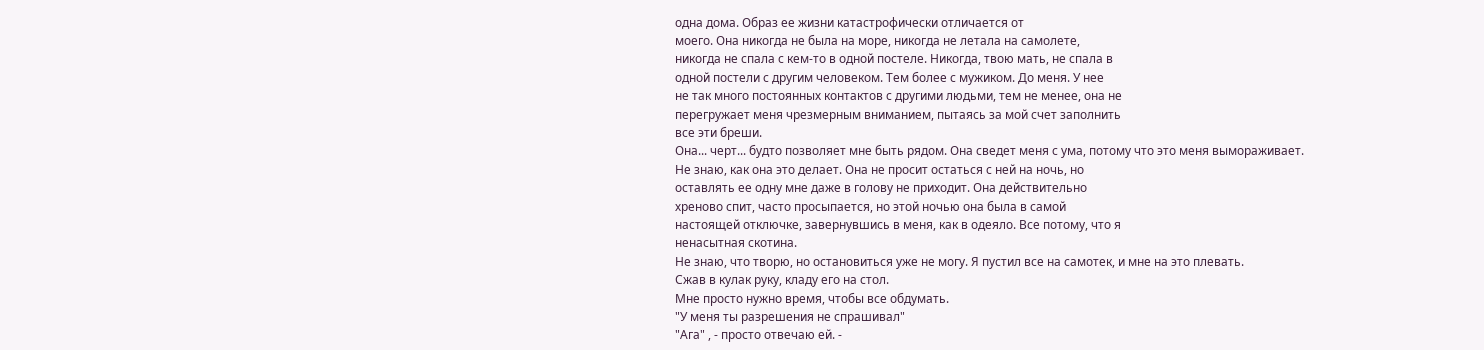одна дома. Образ ее жизни катастрофически отличается от
моего. Она никогда не была на море, никогда не летала на самолете,
никогда не спала с кем-то в одной постеле. Никогда, твою мать, не спала в
одной постели с другим человеком. Тем более с мужиком. До меня. У нее
не так много постоянных контактов с другими людьми, тем не менее, она не
перегружает меня чрезмерным вниманием, пытаясь за мой счет заполнить
все эти бреши.
Она... черт... будто позволяет мне быть рядом. Она сведет меня с ума, потому что это меня вымораживает.
Не знаю, как она это делает. Она не просит остаться с ней на ночь, но
оставлять ее одну мне даже в голову не приходит. Она действительно
хреново спит, часто просыпается, но этой ночью она была в самой
настоящей отключке, завернувшись в меня, как в одеяло. Все потому, что я
ненасытная скотина.
Не знаю, что творю, но остановиться уже не могу. Я пустил все на самотек, и мне на это плевать.
Сжав в кулак руку, кладу его на стол.
Мне просто нужно время, чтобы все обдумать.
"У меня ты разрешения не спрашивал"
"Ага" , - просто отвечаю ей. -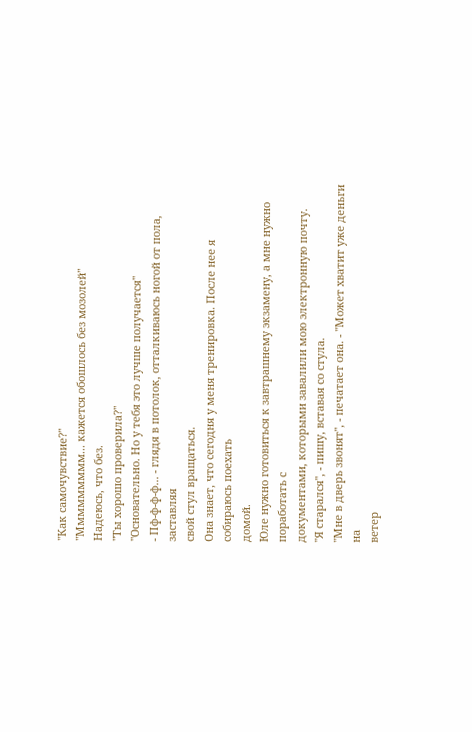"Как самочувствие?"
"Ммммммммм... кажется обошлось без мозолей"
Надеюсь, что без.
"Ты хорошо проверила?"
"Основательно. Но у тебя это лучше получается"
- Пф-ф-ф-ф... - глядя в потолок, отталкиваюсь ногой от пола, заставляя
свой стул вращаться.
Она знает, что сегодня у меня тренировка. После нее я собираюсь поехать
домой.
Юле нужно готовиться к завтрашнему экзамену, а мне нужно поработать с
документами, которыми завалили мою электронную почту.
"Я старался", - пишу, вставая со стула.
"Мне в дверь звонят", - печатает она. - "Может хватит уже деньги на
ветер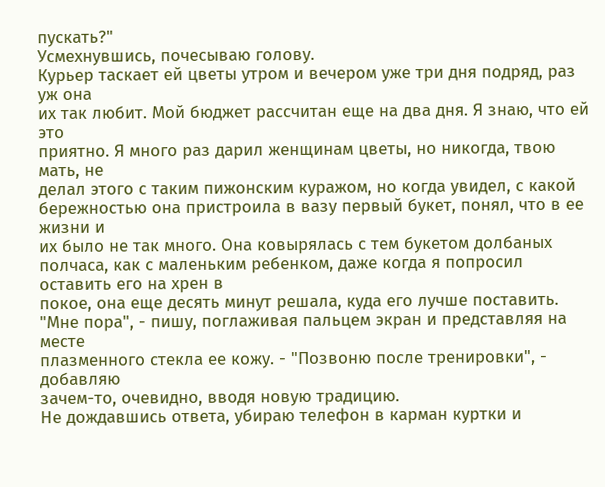пускать?"
Усмехнувшись, почесываю голову.
Курьер таскает ей цветы утром и вечером уже три дня подряд, раз уж она
их так любит. Мой бюджет рассчитан еще на два дня. Я знаю, что ей это
приятно. Я много раз дарил женщинам цветы, но никогда, твою мать, не
делал этого с таким пижонским куражом, но когда увидел, с какой
бережностью она пристроила в вазу первый букет, понял, что в ее жизни и
их было не так много. Она ковырялась с тем букетом долбаных полчаса, как с маленьким ребенком, даже когда я попросил оставить его на хрен в
покое, она еще десять минут решала, куда его лучше поставить.
"Мне пора", - пишу, поглаживая пальцем экран и представляя на месте
плазменного стекла ее кожу. - "Позвоню после тренировки", - добавляю
зачем-то, очевидно, вводя новую традицию.
Не дождавшись ответа, убираю телефон в карман куртки и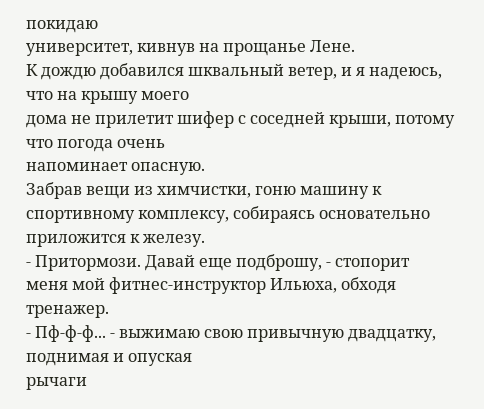покидаю
университет, кивнув на прощанье Лене.
К дождю добавился шквальный ветер, и я надеюсь, что на крышу моего
дома не прилетит шифер с соседней крыши, потому что погода очень
напоминает опасную.
Забрав вещи из химчистки, гоню машину к спортивному комплексу, собираясь основательно приложится к железу.
- Притормози. Давай еще подброшу, - стопорит меня мой фитнес-инструктор Ильюха, обходя тренажер.
- Пф-ф-ф... - выжимаю свою привычную двадцатку, поднимая и опуская
рычаги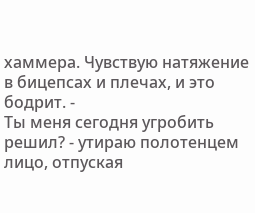хаммера. Чувствую натяжение в бицепсах и плечах, и это бодрит. -
Ты меня сегодня угробить решил? - утираю полотенцем лицо, отпуская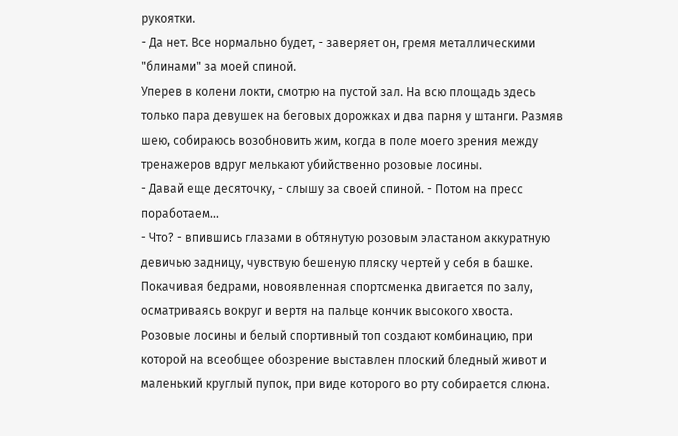рукоятки.
- Да нет. Все нормально будет, - заверяет он, гремя металлическими
"блинами" за моей спиной.
Уперев в колени локти, смотрю на пустой зал. На всю площадь здесь
только пара девушек на беговых дорожках и два парня у штанги. Размяв
шею, собираюсь возобновить жим, когда в поле моего зрения между
тренажеров вдруг мелькают убийственно розовые лосины.
- Давай еще десяточку, - слышу за своей спиной. - Потом на пресс
поработаем...
- Что? - впившись глазами в обтянутую розовым эластаном аккуратную
девичью задницу, чувствую бешеную пляску чертей у себя в башке.
Покачивая бедрами, новоявленная спортсменка двигается по залу, осматриваясь вокруг и вертя на пальце кончик высокого хвоста.
Розовые лосины и белый спортивный топ создают комбинацию, при
которой на всеобщее обозрение выставлен плоский бледный живот и
маленький круглый пупок, при виде которого во рту собирается слюна.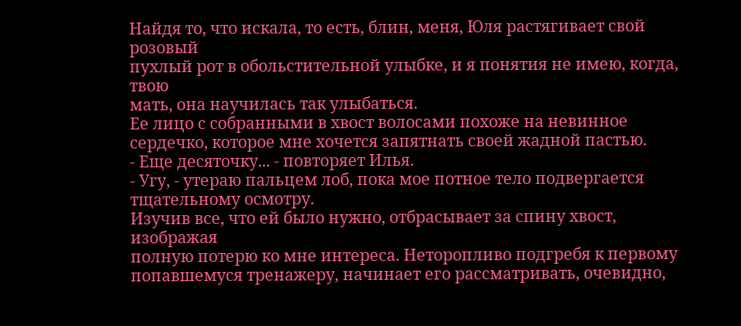Найдя то, что искала, то есть, блин, меня, Юля растягивает свой розовый
пухлый рот в обольстительной улыбке, и я понятия не имею, когда, твою
мать, она научилась так улыбаться.
Ее лицо с собранными в хвост волосами похоже на невинное сердечко, которое мне хочется запятнать своей жадной пастью.
- Еще десяточку... - повторяет Илья.
- Угу, - утераю пальцем лоб, пока мое потное тело подвергается
тщательному осмотру.
Изучив все, что ей было нужно, отбрасывает за спину хвост, изображая
полную потерю ко мне интереса. Неторопливо подгребя к первому
попавшемуся тренажеру, начинает его рассматривать, очевидно,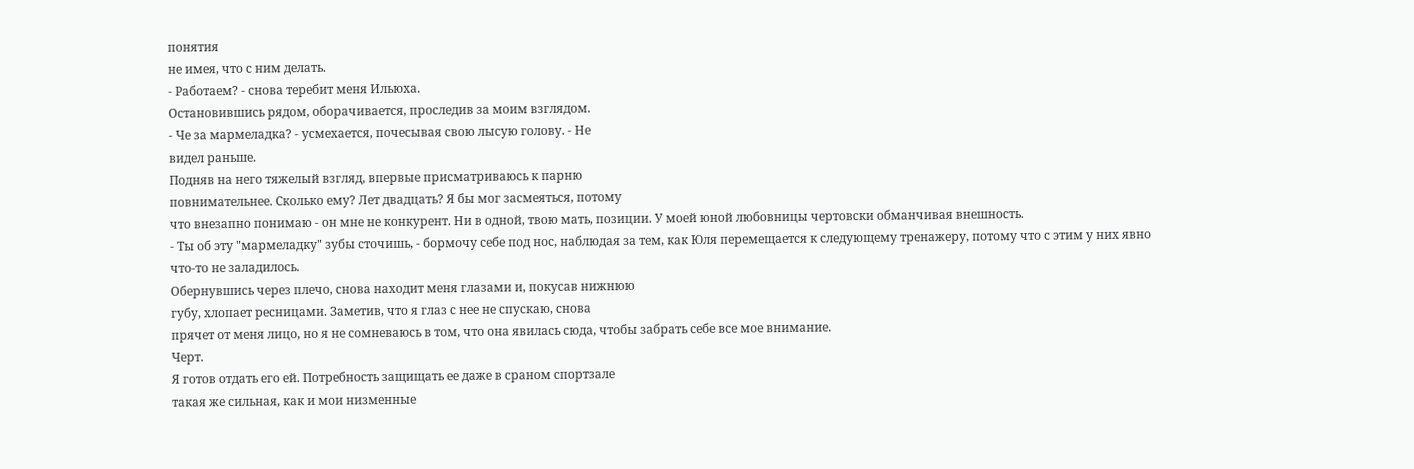понятия
не имея, что с ним делать.
- Работаем? - снова теребит меня Ильюха.
Остановившись рядом, оборачивается, проследив за моим взглядом.
- Че за мармеладка? - усмехается, почесывая свою лысую голову. - Не
видел раньше.
Подняв на него тяжелый взгляд, впервые присматриваюсь к парню
повнимательнее. Сколько ему? Лет двадцать? Я бы мог засмеяться, потому
что внезапно понимаю - он мне не конкурент. Ни в одной, твою мать, позиции. У моей юной любовницы чертовски обманчивая внешность.
- Ты об эту "мармеладку" зубы сточишь, - бормочу себе под нос, наблюдая за тем, как Юля перемещается к следующему тренажеру, потому что с этим у них явно что-то не заладилось.
Обернувшись через плечо, снова находит меня глазами и, покусав нижнюю
губу, хлопает ресницами. Заметив, что я глаз с нее не спускаю, снова
прячет от меня лицо, но я не сомневаюсь в том, что она явилась сюда, чтобы забрать себе все мое внимание.
Черт.
Я готов отдать его ей. Потребность защищать ее даже в сраном спортзале
такая же сильная, как и мои низменные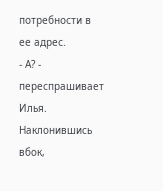потребности в ее адрес.
- А? - переспрашивает Илья.
Наклонившись вбок,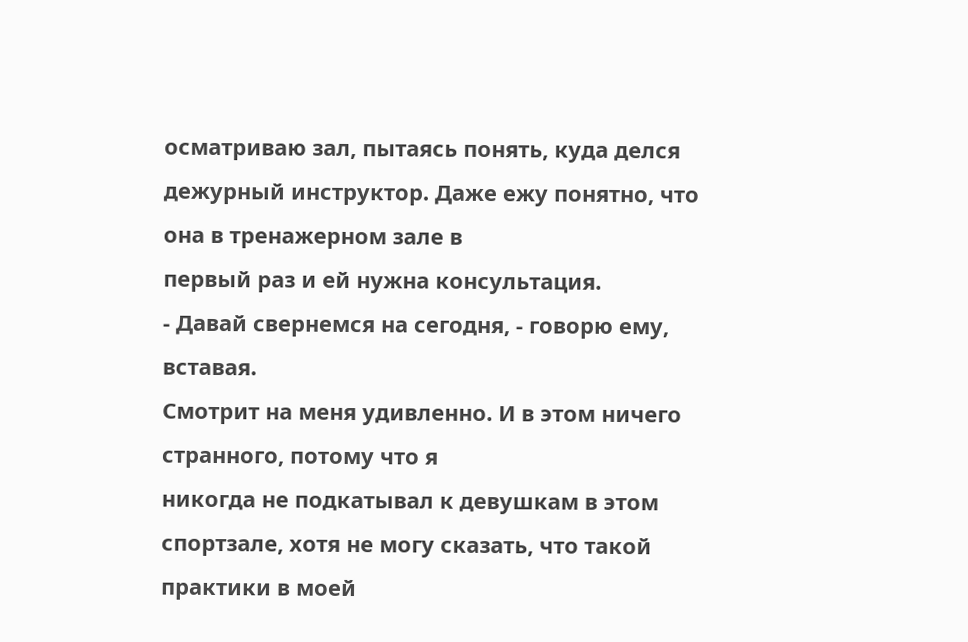осматриваю зал, пытаясь понять, куда делся
дежурный инструктор. Даже ежу понятно, что она в тренажерном зале в
первый раз и ей нужна консультация.
- Давай свернемся на сегодня, - говорю ему, вставая.
Смотрит на меня удивленно. И в этом ничего странного, потому что я
никогда не подкатывал к девушкам в этом спортзале, хотя не могу сказать, что такой практики в моей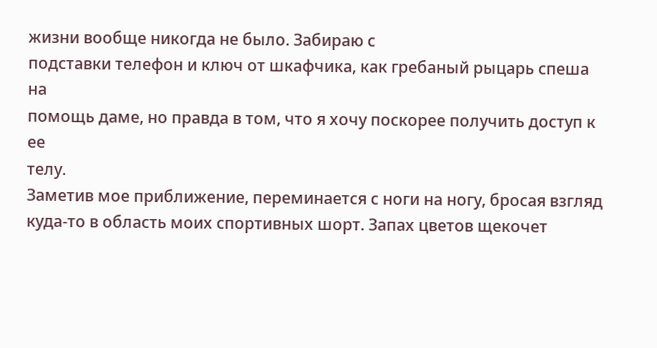жизни вообще никогда не было. Забираю с
подставки телефон и ключ от шкафчика, как гребаный рыцарь спеша на
помощь даме, но правда в том, что я хочу поскорее получить доступ к ее
телу.
Заметив мое приближение, переминается с ноги на ногу, бросая взгляд
куда-то в область моих спортивных шорт. Запах цветов щекочет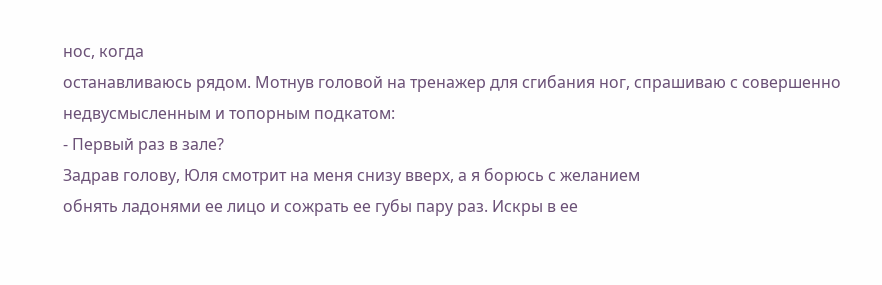нос, когда
останавливаюсь рядом. Мотнув головой на тренажер для сгибания ног, спрашиваю с совершенно недвусмысленным и топорным подкатом:
- Первый раз в зале?
Задрав голову, Юля смотрит на меня снизу вверх, а я борюсь с желанием
обнять ладонями ее лицо и сожрать ее губы пару раз. Искры в ее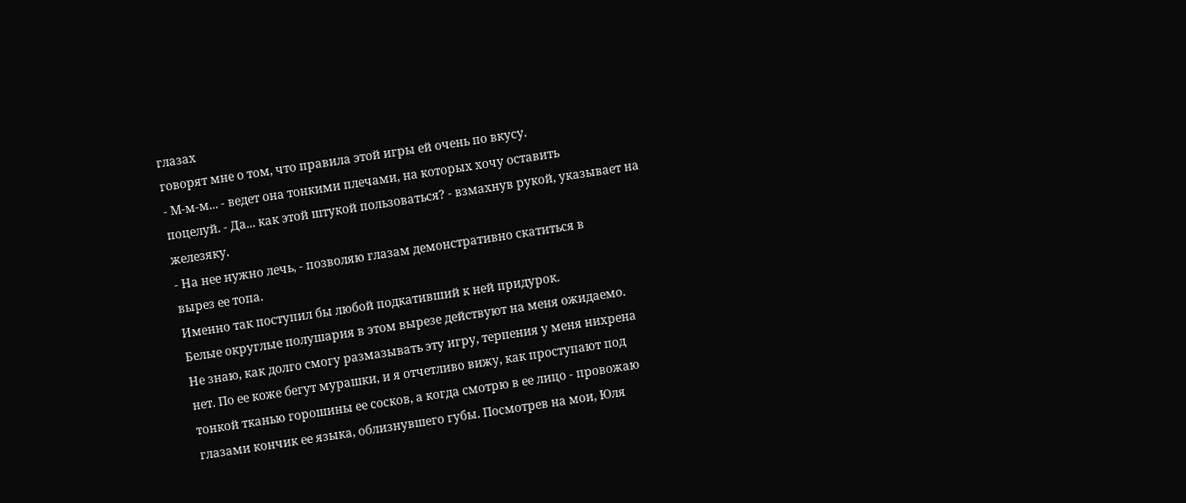глазах
говорят мне о том, что правила этой игры ей очень по вкусу.
- М-м-м... - ведет она тонкими плечами, на которых хочу оставить
поцелуй. - Да... как этой штукой пользоваться? - взмахнув рукой, указывает на железяку.
- На нее нужно лечь, - позволяю глазам демонстративно скатиться в
вырез ее топа.
Именно так поступил бы любой подкативший к ней придурок.
Белые округлые полушария в этом вырезе действуют на меня ожидаемо.
Не знаю, как долго смогу размазывать эту игру, терпения у меня нихрена
нет. По ее коже бегут мурашки, и я отчетливо вижу, как проступают под
тонкой тканью горошины ее сосков, а когда смотрю в ее лицо - провожаю
глазами кончик ее языка, облизнувшего губы. Посмотрев на мои, Юля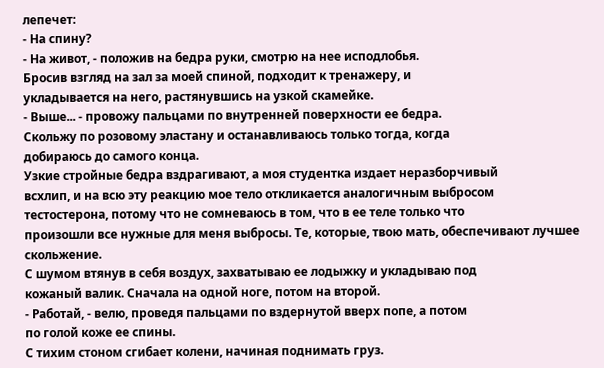лепечет:
- На спину?
- На живот, - положив на бедра руки, смотрю на нее исподлобья.
Бросив взгляд на зал за моей спиной, подходит к тренажеру, и
укладывается на него, растянувшись на узкой скамейке.
- Выше... - провожу пальцами по внутренней поверхности ее бедра.
Скольжу по розовому эластану и останавливаюсь только тогда, когда
добираюсь до самого конца.
Узкие стройные бедра вздрагивают, а моя студентка издает неразборчивый
всхлип, и на всю эту реакцию мое тело откликается аналогичным выбросом
тестостерона, потому что не сомневаюсь в том, что в ее теле только что
произошли все нужные для меня выбросы. Те, которые, твою мать, обеспечивают лучшее скольжение.
С шумом втянув в себя воздух, захватываю ее лодыжку и укладываю под
кожаный валик. Сначала на одной ноге, потом на второй.
- Работай, - велю, проведя пальцами по вздернутой вверх попе, а потом
по голой коже ее спины.
С тихим стоном сгибает колени, начиная поднимать груз.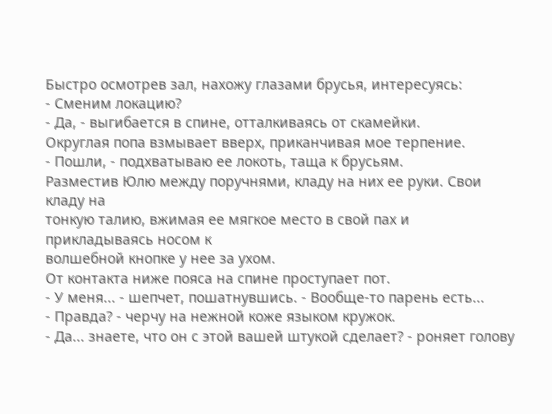Быстро осмотрев зал, нахожу глазами брусья, интересуясь:
- Сменим локацию?
- Да, - выгибается в спине, отталкиваясь от скамейки.
Округлая попа взмывает вверх, приканчивая мое терпение.
- Пошли, - подхватываю ее локоть, таща к брусьям.
Разместив Юлю между поручнями, кладу на них ее руки. Свои кладу на
тонкую талию, вжимая ее мягкое место в свой пах и прикладываясь носом к
волшебной кнопке у нее за ухом.
От контакта ниже пояса на спине проступает пот.
- У меня... - шепчет, пошатнувшись. - Вообще-то парень есть...
- Правда? - черчу на нежной коже языком кружок.
- Да... знаете, что он с этой вашей штукой сделает? - роняет голову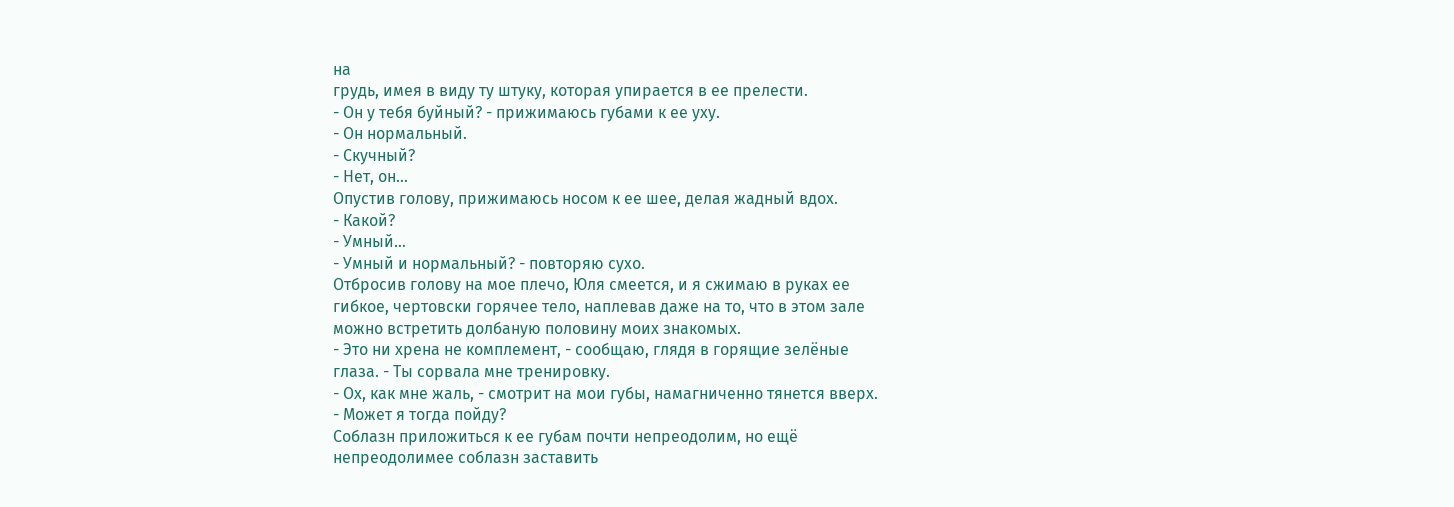на
грудь, имея в виду ту штуку, которая упирается в ее прелести.
- Он у тебя буйный? - прижимаюсь губами к ее уху.
- Он нормальный.
- Скучный?
- Нет, он...
Опустив голову, прижимаюсь носом к ее шее, делая жадный вдох.
- Какой?
- Умный...
- Умный и нормальный? - повторяю сухо.
Отбросив голову на мое плечо, Юля смеется, и я сжимаю в руках ее
гибкое, чертовски горячее тело, наплевав даже на то, что в этом зале
можно встретить долбаную половину моих знакомых.
- Это ни хрена не комплемент, - сообщаю, глядя в горящие зелёные
глаза. - Ты сорвала мне тренировку.
- Ох, как мне жаль, - смотрит на мои губы, намагниченно тянется вверх.
- Может я тогда пойду?
Соблазн приложиться к ее губам почти непреодолим, но ещё
непреодолимее соблазн заставить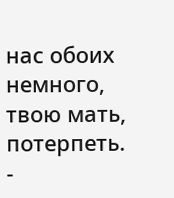нас обоих немного, твою мать, потерпеть.
-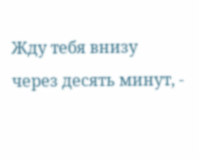Жду тебя внизу через десять минут, -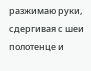разжимаю руки, сдергивая с шеи
полотенце и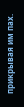прикрывая им пах.